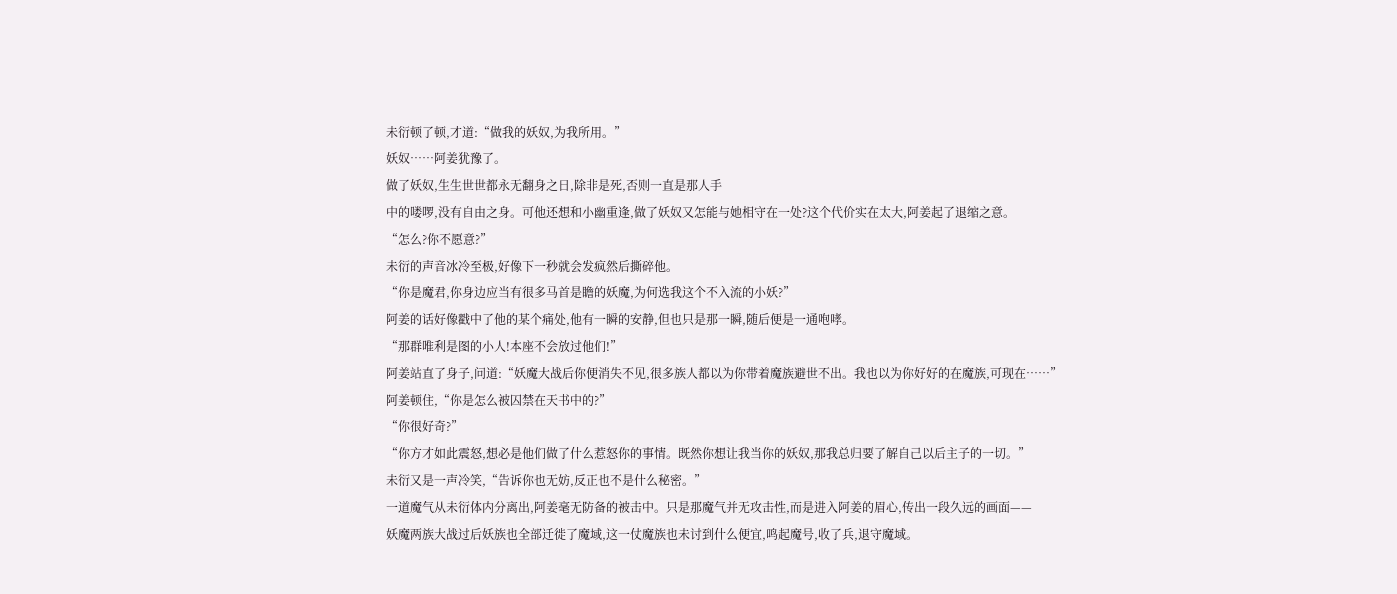未衍顿了顿,才道:“做我的妖奴,为我所用。”
妖奴……阿姜犹豫了。
做了妖奴,生生世世都永无翻身之日,除非是死,否则一直是那人手
中的喽啰,没有自由之身。可他还想和小幽重逢,做了妖奴又怎能与她相守在一处?这个代价实在太大,阿姜起了退缩之意。
“怎么?你不愿意?”
未衍的声音冰冷至极,好像下一秒就会发疯然后撕碎他。
“你是魔君,你身边应当有很多马首是瞻的妖魔,为何选我这个不入流的小妖?”
阿姜的话好像戳中了他的某个痛处,他有一瞬的安静,但也只是那一瞬,随后便是一通咆哮。
“那群唯利是图的小人!本座不会放过他们!”
阿姜站直了身子,问道:“妖魔大战后你便消失不见,很多族人都以为你带着魔族避世不出。我也以为你好好的在魔族,可现在……”
阿姜顿住,“你是怎么被囚禁在天书中的?”
“你很好奇?”
“你方才如此震怒,想必是他们做了什么惹怒你的事情。既然你想让我当你的妖奴,那我总归要了解自己以后主子的一切。”
未衍又是一声冷笑,“告诉你也无妨,反正也不是什么秘密。”
一道魔气从未衍体内分离出,阿姜毫无防备的被击中。只是那魔气并无攻击性,而是进入阿姜的眉心,传出一段久远的画面——
妖魔两族大战过后妖族也全部迁徙了魔域,这一仗魔族也未讨到什么便宜,鸣起魔号,收了兵,退守魔域。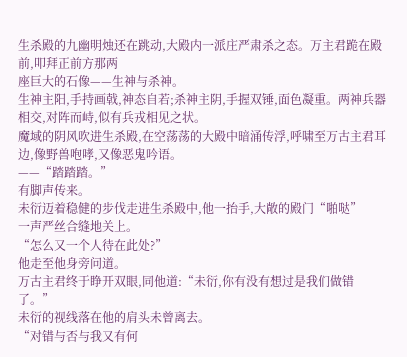生杀殿的九幽明烛还在跳动,大殿内一派庄严肃杀之态。万主君跪在殿前,叩拜正前方那两
座巨大的石像——生神与杀神。
生神主阳,手持画戟,神态自若;杀神主阴,手握双锤,面色凝重。两神兵器相交,对阵而峙,似有兵戎相见之状。
魔域的阴风吹进生杀殿,在空荡荡的大殿中暗涌传浮,呼啸至万古主君耳边,像野兽咆哮,又像恶鬼吟语。
——“踏踏踏。”
有脚声传来。
未衍迈着稳健的步伐走进生杀殿中,他一抬手,大敞的殿门“啪哒”
一声严丝合缝地关上。
“怎么又一个人待在此处?”
他走至他身旁问道。
万古主君终于睁开双眼,同他道:“未衍,你有没有想过是我们做错了。”
未衍的视线落在他的肩头未曾离去。
“对错与否与我又有何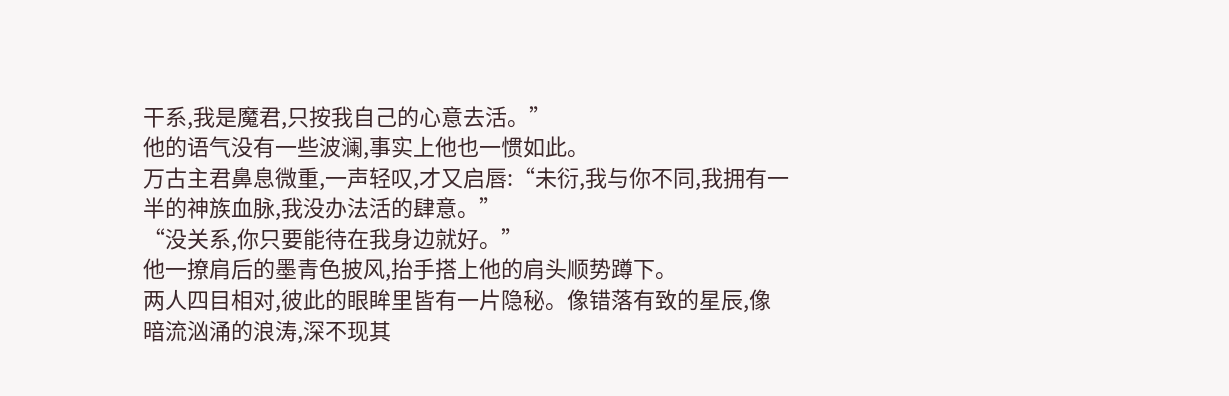干系,我是魔君,只按我自己的心意去活。”
他的语气没有一些波澜,事实上他也一惯如此。
万古主君鼻息微重,一声轻叹,才又启唇:“未衍,我与你不同,我拥有一半的神族血脉,我没办法活的肆意。”
“没关系,你只要能待在我身边就好。”
他一撩肩后的墨青色披风,抬手搭上他的肩头顺势蹲下。
两人四目相对,彼此的眼眸里皆有一片隐秘。像错落有致的星辰,像暗流汹涌的浪涛,深不现其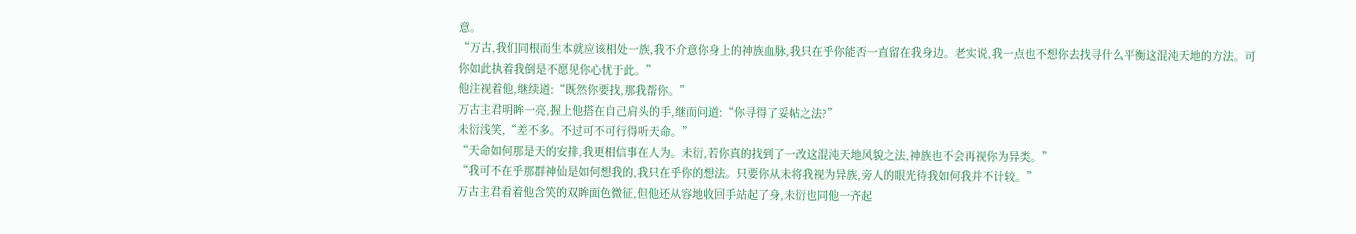意。
“万古,我们同根而生本就应该相处一族,我不介意你身上的神族血脉,我只在乎你能否一直留在我身边。老实说,我一点也不想你去找寻什么平衡这混沌天地的方法。可
你如此执着我倒是不愿见你心忧于此。”
他注视着他,继续道:“既然你要找,那我帮你。”
万古主君明眸一亮,握上他搭在自己肩头的手,继而问道:“你寻得了妥帖之法?”
未衍浅笑,“差不多。不过可不可行得听天命。”
“天命如何那是天的安排,我更相信事在人为。未衍,若你真的找到了一改这混沌天地风貌之法,神族也不会再视你为异类。”
“我可不在乎那群神仙是如何想我的,我只在乎你的想法。只要你从未将我视为异族,旁人的眼光待我如何我并不计较。”
万古主君看着他含笑的双眸面色微征,但他还从容地收回手站起了身,未衍也同他一齐起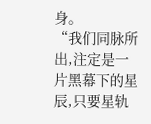身。
“我们同脉所出,注定是一片黑幕下的星辰,只要星轨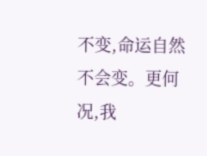不变,命运自然不会变。更何况,我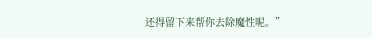还得留下来帮你去除魔性呢。”